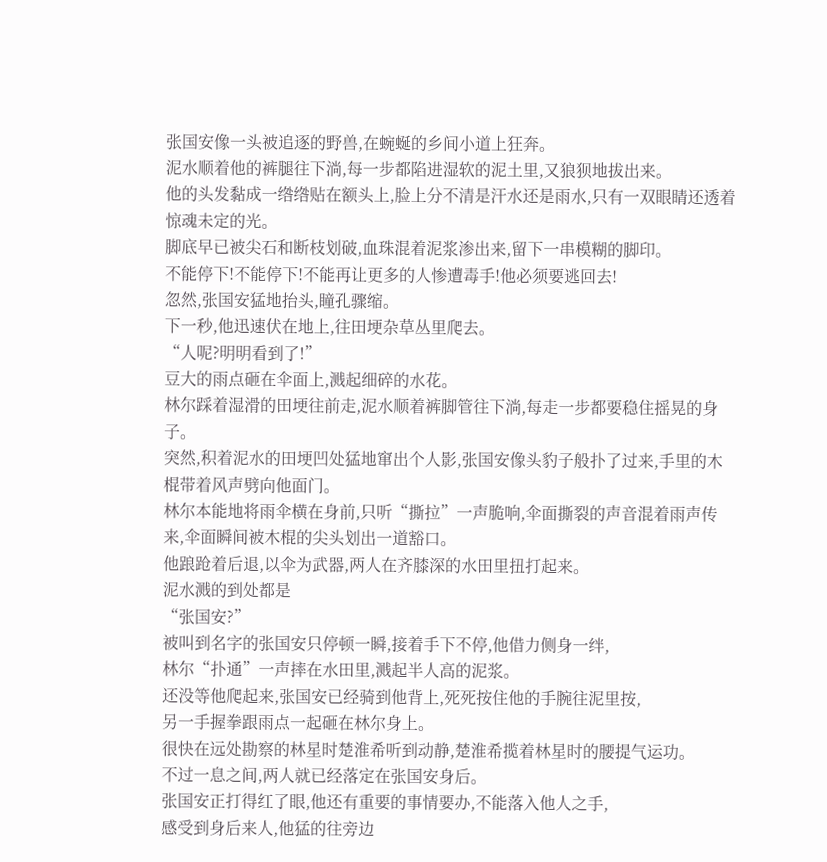张国安像一头被追逐的野兽,在蜿蜒的乡间小道上狂奔。
泥水顺着他的裤腿往下淌,每一步都陷进湿软的泥土里,又狼狈地拔出来。
他的头发黏成一绺绺贴在额头上,脸上分不清是汗水还是雨水,只有一双眼睛还透着惊魂未定的光。
脚底早已被尖石和断枝划破,血珠混着泥浆渗出来,留下一串模糊的脚印。
不能停下!不能停下!不能再让更多的人惨遭毒手!他必须要逃回去!
忽然,张国安猛地抬头,瞳孔骤缩。
下一秒,他迅速伏在地上,往田埂杂草丛里爬去。
“人呢?明明看到了!”
豆大的雨点砸在伞面上,溅起细碎的水花。
林尔踩着湿滑的田埂往前走,泥水顺着裤脚管往下淌,每走一步都要稳住摇晃的身子。
突然,积着泥水的田埂凹处猛地窜出个人影,张国安像头豹子般扑了过来,手里的木棍带着风声劈向他面门。
林尔本能地将雨伞横在身前,只听“撕拉”一声脆响,伞面撕裂的声音混着雨声传来,伞面瞬间被木棍的尖头划出一道豁口。
他踉跄着后退,以伞为武器,两人在齐膝深的水田里扭打起来。
泥水溅的到处都是
“张国安?”
被叫到名字的张国安只停顿一瞬,接着手下不停,他借力侧身一绊,
林尔“扑通”一声摔在水田里,溅起半人高的泥浆。
还没等他爬起来,张国安已经骑到他背上,死死按住他的手腕往泥里按,
另一手握拳跟雨点一起砸在林尔身上。
很快在远处勘察的林星时楚淮希听到动静,楚淮希揽着林星时的腰提气运功。
不过一息之间,两人就已经落定在张国安身后。
张国安正打得红了眼,他还有重要的事情要办,不能落入他人之手,
感受到身后来人,他猛的往旁边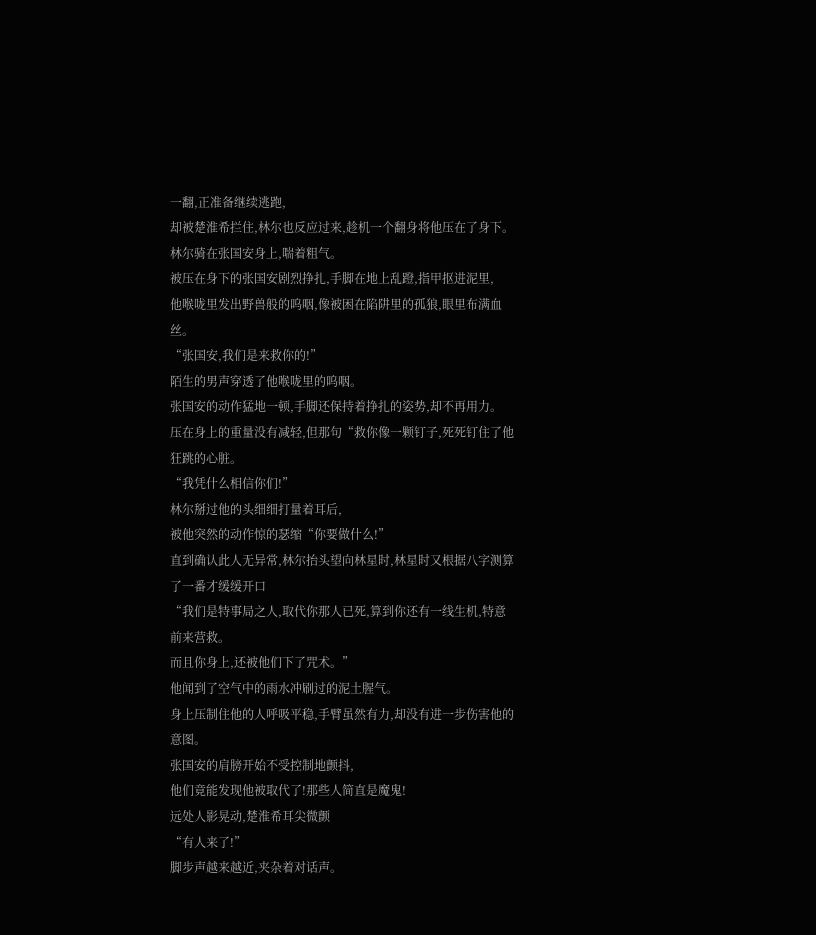一翻,正准备继续逃跑,
却被楚淮希拦住,林尔也反应过来,趁机一个翻身将他压在了身下。
林尔骑在张国安身上,喘着粗气。
被压在身下的张国安剧烈挣扎,手脚在地上乱蹬,指甲抠进泥里,
他喉咙里发出野兽般的呜咽,像被困在陷阱里的孤狼,眼里布满血丝。
“张国安,我们是来救你的!”
陌生的男声穿透了他喉咙里的呜咽。
张国安的动作猛地一顿,手脚还保持着挣扎的姿势,却不再用力。
压在身上的重量没有减轻,但那句“救你像一颗钉子,死死钉住了他狂跳的心脏。
“我凭什么相信你们!”
林尔掰过他的头细细打量着耳后,
被他突然的动作惊的瑟缩“你要做什么!”
直到确认此人无异常,林尔抬头望向林星时,林星时又根据八字测算了一番才缓缓开口
“我们是特事局之人,取代你那人已死,算到你还有一线生机,特意前来营救。
而且你身上,还被他们下了咒术。”
他闻到了空气中的雨水冲刷过的泥土腥气。
身上压制住他的人呼吸平稳,手臂虽然有力,却没有进一步伤害他的意图。
张国安的肩膀开始不受控制地颤抖,
他们竟能发现他被取代了!那些人简直是魔鬼!
远处人影晃动,楚淮希耳尖微颤
“有人来了!”
脚步声越来越近,夹杂着对话声。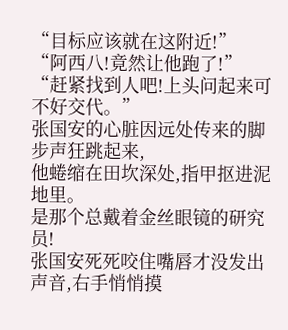“目标应该就在这附近!”
“阿西八!竟然让他跑了!”
“赶紧找到人吧!上头问起来可不好交代。”
张国安的心脏因远处传来的脚步声狂跳起来,
他蜷缩在田坎深处,指甲抠进泥地里。
是那个总戴着金丝眼镜的研究员!
张国安死死咬住嘴唇才没发出声音,右手悄悄摸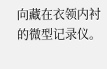向藏在衣领内衬的微型记录仪。